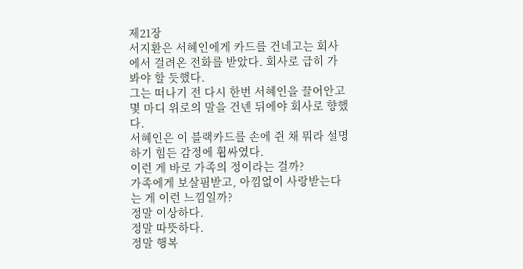제21장
서지환은 서혜인에게 카드를 건네고는 회사에서 걸려온 전화를 받았다. 회사로 급히 가봐야 할 듯했다.
그는 떠나기 전 다시 한번 서혜인을 끌어안고 몇 마디 위로의 말을 건넨 뒤에야 회사로 향했다.
서혜인은 이 블랙카드를 손에 쥔 채 뭐라 설명하기 힘든 감정에 휩싸였다.
이런 게 바로 가족의 정이라는 걸까?
가족에게 보살핌받고, 아낌없이 사랑받는다는 게 이런 느낌일까?
정말 이상하다.
정말 따뜻하다.
정말 행복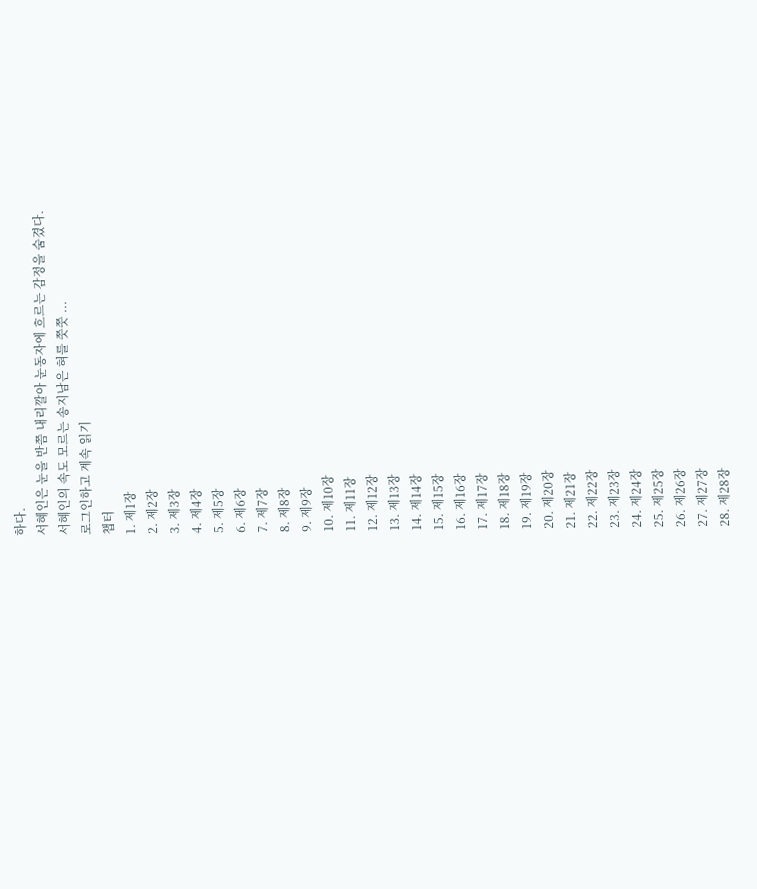하다.
서혜인은 눈을 반쯤 내리깔아 눈동자에 흐르는 감정을 숨겼다.
서혜인의 속도 모르는 송지남은 혀를 쯧쯧 ...
로그인하고 계속 읽기
챕터
1. 제1장
2. 제2장
3. 제3장
4. 제4장
5. 제5장
6. 제6장
7. 제7장
8. 제8장
9. 제9장
10. 제10장
11. 제11장
12. 제12장
13. 제13장
14. 제14장
15. 제15장
16. 제16장
17. 제17장
18. 제18장
19. 제19장
20. 제20장
21. 제21장
22. 제22장
23. 제23장
24. 제24장
25. 제25장
26. 제26장
27. 제27장
28. 제28장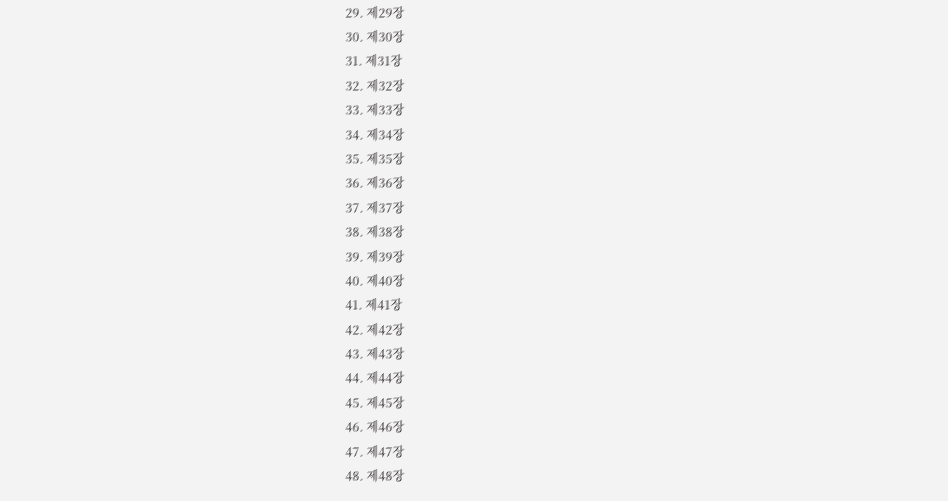29. 제29장
30. 제30장
31. 제31장
32. 제32장
33. 제33장
34. 제34장
35. 제35장
36. 제36장
37. 제37장
38. 제38장
39. 제39장
40. 제40장
41. 제41장
42. 제42장
43. 제43장
44. 제44장
45. 제45장
46. 제46장
47. 제47장
48. 제48장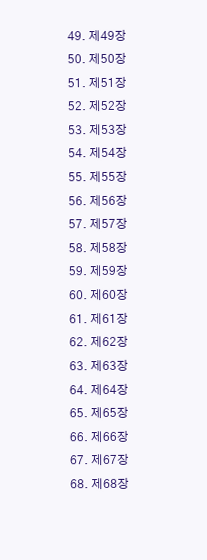49. 제49장
50. 제50장
51. 제51장
52. 제52장
53. 제53장
54. 제54장
55. 제55장
56. 제56장
57. 제57장
58. 제58장
59. 제59장
60. 제60장
61. 제61장
62. 제62장
63. 제63장
64. 제64장
65. 제65장
66. 제66장
67. 제67장
68. 제68장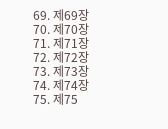69. 제69장
70. 제70장
71. 제71장
72. 제72장
73. 제73장
74. 제74장
75. 제75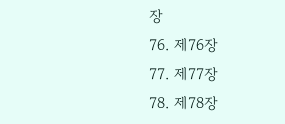장
76. 제76장
77. 제77장
78. 제78장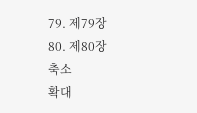79. 제79장
80. 제80장
축소
확대